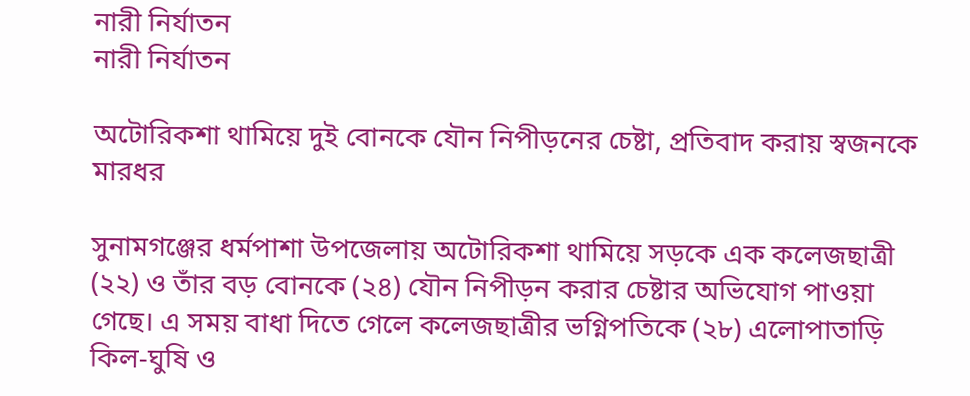নারী নির্যাতন
নারী নির্যাতন

অটোরিকশা থামিয়ে দুই বোনকে যৌন নিপীড়নের চেষ্টা, প্রতিবাদ করায় স্বজনকে মারধর

সুনামগঞ্জের ধর্মপাশা উপজেলায় অটোরিকশা থামিয়ে সড়কে এক কলেজছাত্রী (২২) ও তাঁর বড় বোনকে (২৪) যৌন নিপীড়ন করার চেষ্টার অভিযোগ পাওয়া গেছে। এ সময় বাধা দিতে গেলে কলেজছাত্রীর ভগ্নিপতিকে (২৮) এলোপাতাড়ি কিল-ঘুষি ও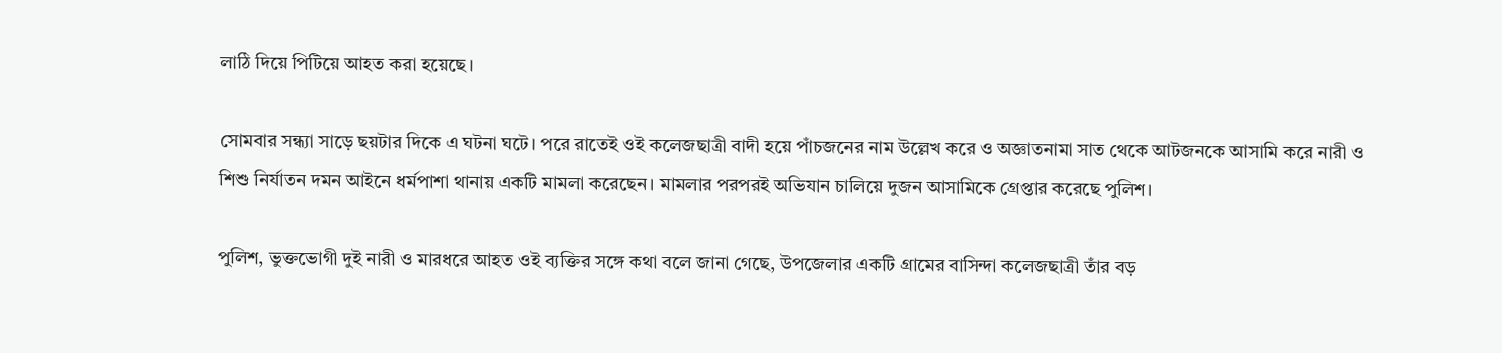লাঠি দিয়ে পিটিয়ে আহত করা হয়েছে।

সোমবার সন্ধ্যা সাড়ে ছয়টার দিকে এ ঘটনা ঘটে। পরে রাতেই ওই কলেজছাত্রী বাদী হয়ে পাঁচজনের নাম উল্লেখ করে ও অজ্ঞাতনামা সাত থেকে আটজনকে আসামি করে নারী ও শিশু নির্যাতন দমন আইনে ধর্মপাশা থানায় একটি মামলা করেছেন। মামলার পরপরই অভিযান চালিয়ে দুজন আসামিকে গ্রেপ্তার করেছে পুলিশ।

পুলিশ, ভুক্তভোগী দুই নারী ও মারধরে আহত ওই ব্যক্তির সঙ্গে কথা বলে জানা গেছে, উপজেলার একটি গ্রামের বাসিন্দা কলেজছাত্রী তাঁর বড়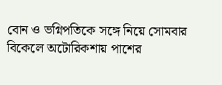বোন ও ভগ্নিপতিকে সঙ্গে নিয়ে সোমবার বিকেলে অটোরিকশায় পাশের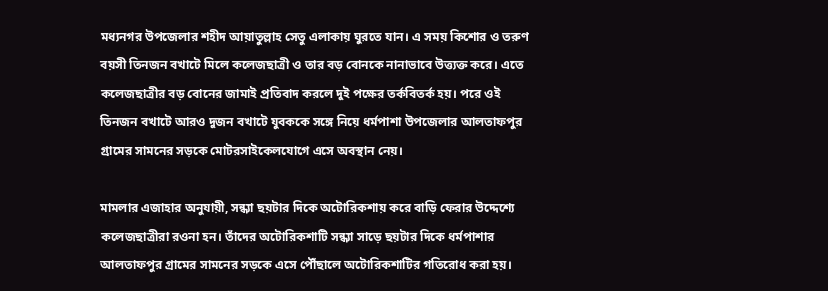মধ্যনগর উপজেলার শহীদ আয়াতুল্লাহ সেতু এলাকায় ঘুরতে যান। এ সময় কিশোর ও তরুণ বয়সী তিনজন বখাটে মিলে কলেজছাত্রী ও তার বড় বোনকে নানাভাবে উত্ত্যক্ত করে। এতে কলেজছাত্রীর বড় বোনের জামাই প্রতিবাদ করলে দুই পক্ষের তর্কবিতর্ক হয়। পরে ওই তিনজন বখাটে আরও দুজন বখাটে যুবককে সঙ্গে নিয়ে ধর্মপাশা উপজেলার আলতাফপুর গ্রামের সামনের সড়কে মোটরসাইকেলযোগে এসে অবস্থান নেয়।

মামলার এজাহার অনুযায়ী, সন্ধ্যা ছয়টার দিকে অটোরিকশায় করে বাড়ি ফেরার উদ্দেশ্যে কলেজছাত্রীরা রওনা হন। তাঁদের অটোরিকশাটি সন্ধ্যা সাড়ে ছয়টার দিকে ধর্মপাশার আলতাফপুর গ্রামের সামনের সড়কে এসে পৌঁছালে অটোরিকশাটির গতিরোধ করা হয়।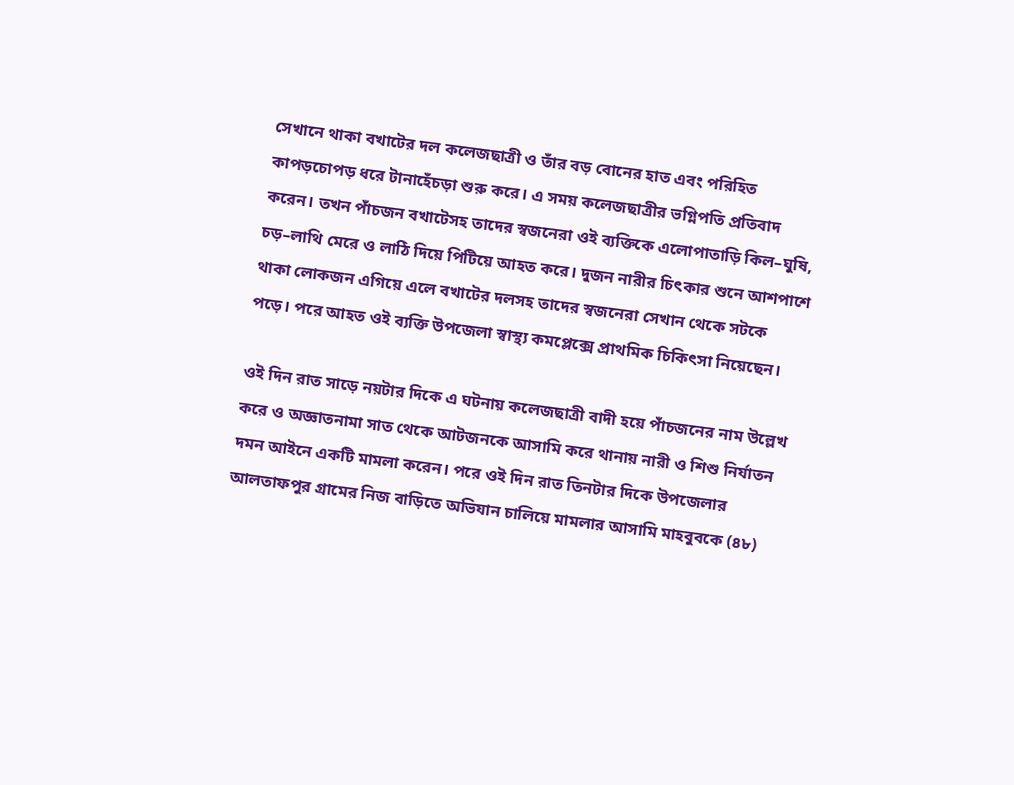সেখানে থাকা বখাটের দল কলেজছাত্রী ও তাঁর বড় বোনের হাত এবং পরিহিত কাপড়চোপড় ধরে টানাহেঁচড়া শুরু করে। এ সময় কলেজছাত্রীর ভগ্নিপতি প্রতিবাদ করেন। তখন পাঁচজন বখাটেসহ তাদের স্বজনেরা ওই ব্যক্তিকে এলোপাতাড়ি কিল–ঘুষি, চড়–লাথি মেরে ও লাঠি দিয়ে পিটিয়ে আহত করে। দুজন নারীর চিৎকার শুনে আশপাশে থাকা লোকজন এগিয়ে এলে বখাটের দলসহ তাদের স্বজনেরা সেখান থেকে সটকে পড়ে। পরে আহত ওই ব্যক্তি উপজেলা স্বাস্থ্য কমপ্লেক্সে প্রাথমিক চিকিৎসা নিয়েছেন।

ওই দিন রাত সাড়ে নয়টার দিকে এ ঘটনায় কলেজছাত্রী বাদী হয়ে পাঁচজনের নাম উল্লেখ করে ও অজ্ঞাতনামা সাত থেকে আটজনকে আসামি করে থানায় নারী ও শিশু নির্যাতন দমন আইনে একটি মামলা করেন। পরে ওই দিন রাত তিনটার দিকে উপজেলার আলতাফপুর গ্রামের নিজ বাড়িতে অভিযান চালিয়ে মামলার আসামি মাহবুবকে (৪৮)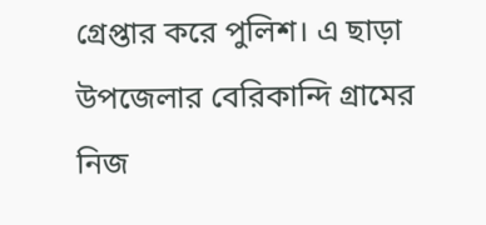গ্রেপ্তার করে পুলিশ। এ ছাড়া উপজেলার বেরিকান্দি গ্রামের নিজ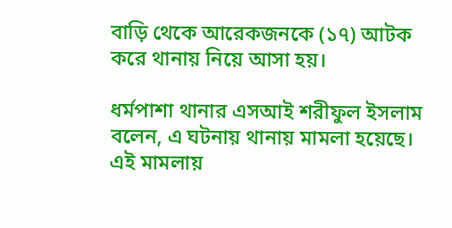বাড়ি থেকে আরেকজনকে (১৭) আটক করে থানায় নিয়ে আসা হয়।

ধর্মপাশা থানার এসআই শরীফুল ইসলাম বলেন, এ ঘটনায় থানায় মামলা হয়েছে। এই মামলায়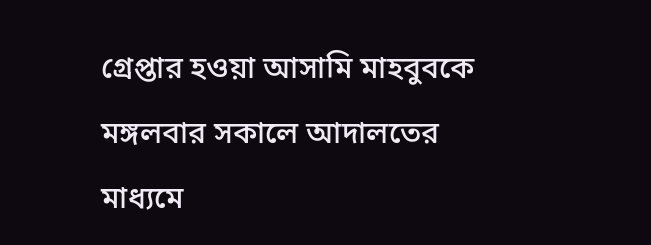গ্রেপ্তার হওয়া আসামি মাহবুবকে মঙ্গলবার সকালে আদালতের মাধ্যমে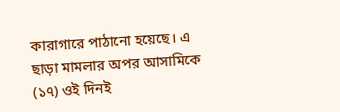কারাগারে পাঠানো হয়েছে। এ ছাড়া মামলার অপর আসামিকে (১৭) ওই দিনই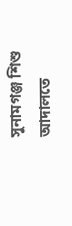সুনামগঞ্জ শিশু আদালতে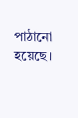পাঠানো হয়েছে।